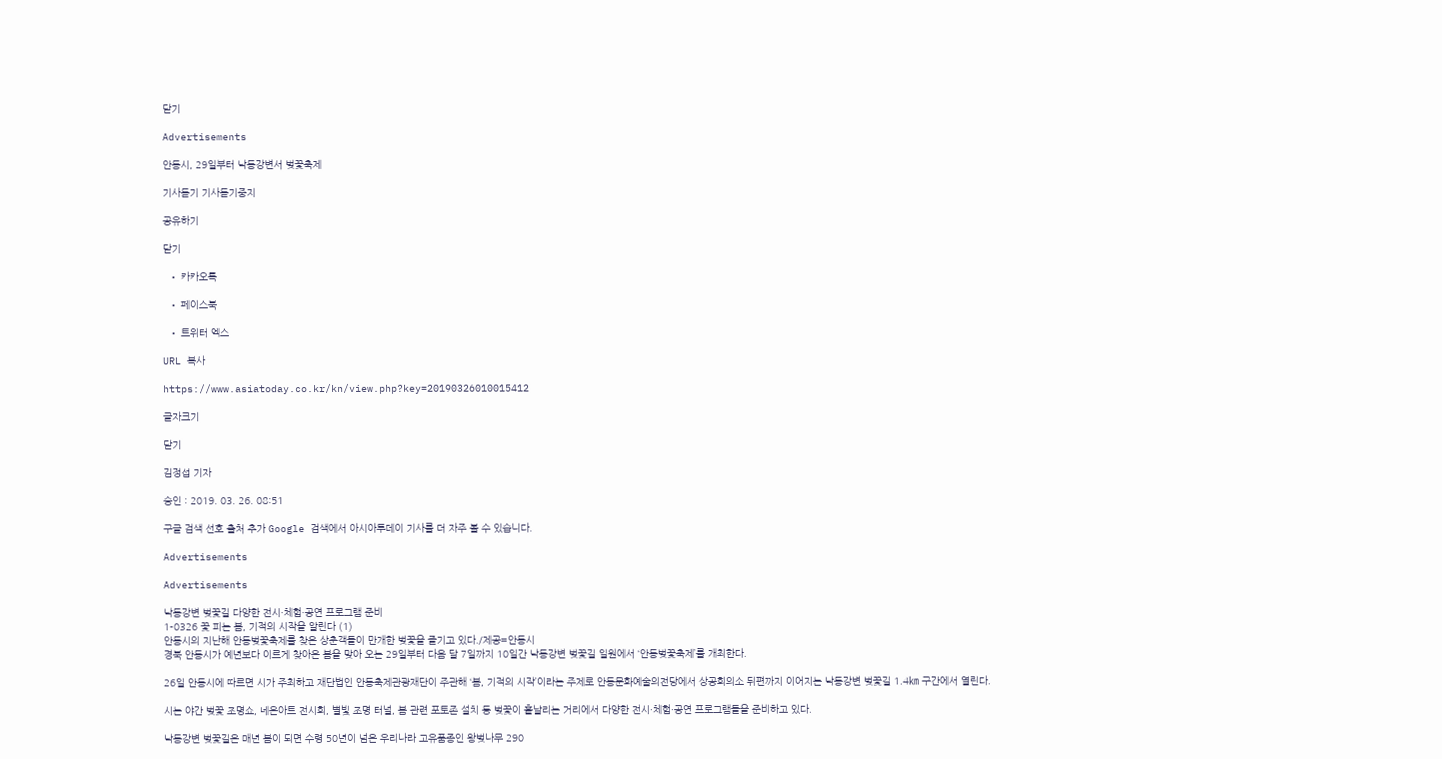닫기

Advertisements

안동시, 29일부터 낙동강변서 벚꽃축제

기사듣기 기사듣기중지

공유하기

닫기

  • 카카오톡

  • 페이스북

  • 트위터 엑스

URL 복사

https://www.asiatoday.co.kr/kn/view.php?key=20190326010015412

글자크기

닫기

김정섭 기자

승인 : 2019. 03. 26. 08:51

구글 검색 선호 출처 추가 Google 검색에서 아시아투데이 기사를 더 자주 볼 수 있습니다.

Advertisements

Advertisements

낙동강변 벚꽃길 다양한 전시·체험·공연 프로그램 준비
1-0326 꽃 피는 봄, 기적의 시작을 알린다 (1)
안동시의 지난해 안동벚꽃축제를 찾은 상춘객들이 만개한 벚꽃을 즐기고 있다./제공=안동시
경북 안동시가 예년보다 이르게 찾아온 봄을 맞아 오는 29일부터 다음 달 7일까지 10일간 낙동강변 벚꽃길 일원에서 ‘안동벚꽃축제’를 개최한다.

26일 안동시에 따르면 시가 주최하고 재단법인 안동축제관광재단이 주관해 ‘봄, 기적의 시작’이라는 주제로 안동문화예술의전당에서 상공회의소 뒤편까지 이어지는 낙동강변 벚꽃길 1.4㎞ 구간에서 열린다.

시는 야간 벚꽃 조명쇼, 네온아트 전시회, 별빛 조명 터널, 봄 관련 포토존 설치 등 벚꽃이 흩날리는 거리에서 다양한 전시·체험·공연 프로그램들을 준비하고 있다.

낙동강변 벚꽃길은 매년 봄이 되면 수령 50년이 넘은 우리나라 고유품종인 왕벚나무 290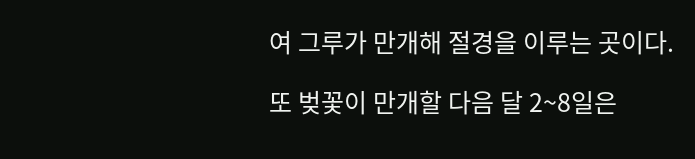여 그루가 만개해 절경을 이루는 곳이다.

또 벚꽃이 만개할 다음 달 2~8일은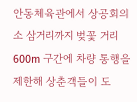안동체육관에서 상공회의소 삼거리까지 벚꽃 거리 600m 구간에 차량 통행을 제한해 상춘객들이 도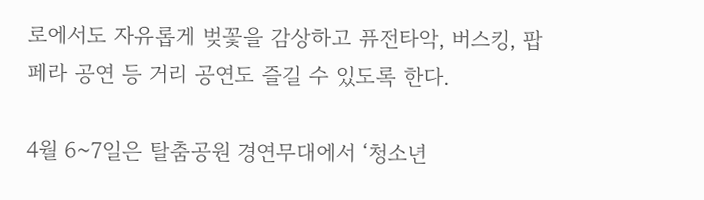로에서도 자유롭게 벚꽃을 감상하고 퓨전타악, 버스킹, 팝페라 공연 등 거리 공연도 즐길 수 있도록 한다.

4월 6~7일은 탈춤공원 경연무대에서 ‘청소년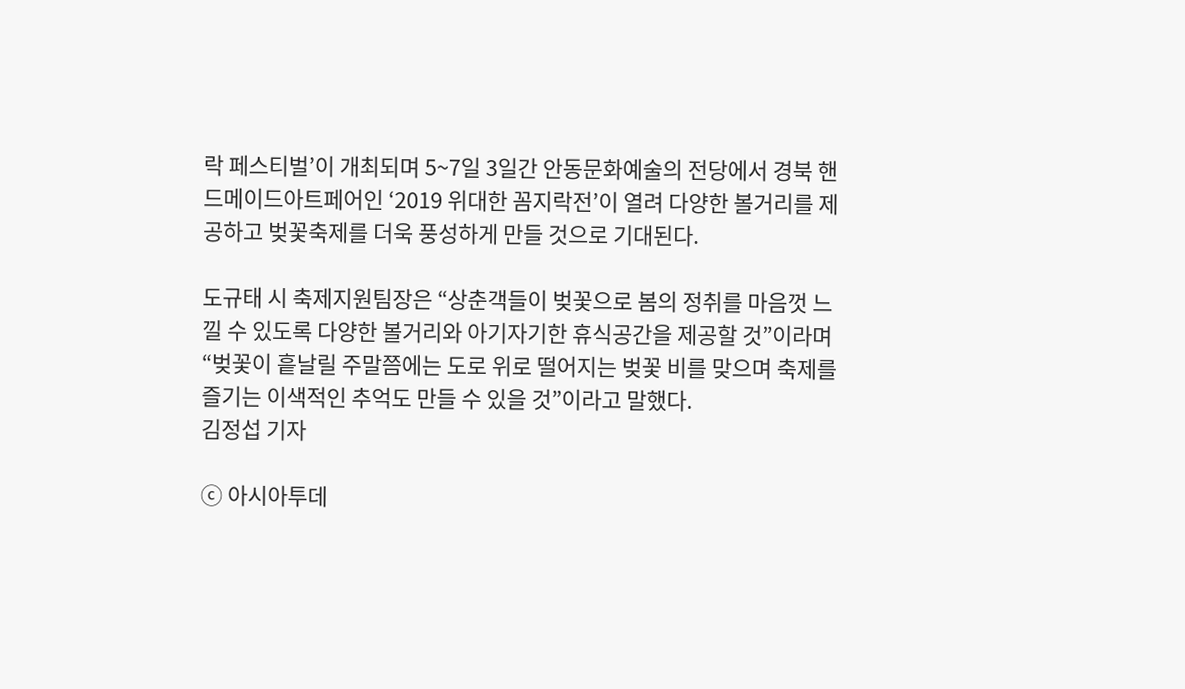락 페스티벌’이 개최되며 5~7일 3일간 안동문화예술의 전당에서 경북 핸드메이드아트페어인 ‘2019 위대한 꼼지락전’이 열려 다양한 볼거리를 제공하고 벚꽃축제를 더욱 풍성하게 만들 것으로 기대된다.

도규태 시 축제지원팀장은 “상춘객들이 벚꽃으로 봄의 정취를 마음껏 느낄 수 있도록 다양한 볼거리와 아기자기한 휴식공간을 제공할 것”이라며 “벚꽃이 흩날릴 주말쯤에는 도로 위로 떨어지는 벚꽃 비를 맞으며 축제를 즐기는 이색적인 추억도 만들 수 있을 것”이라고 말했다.
김정섭 기자

ⓒ 아시아투데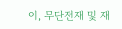이, 무단전재 및 재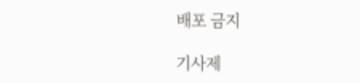배포 금지

기사제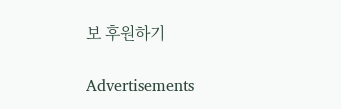보 후원하기

Advertisements